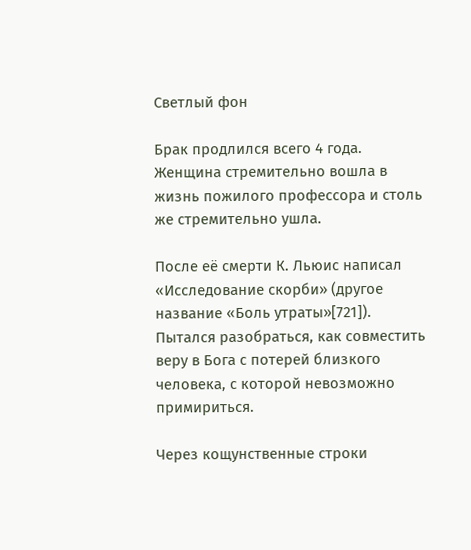Светлый фон

Брак продлился всего 4 года. Женщина стремительно вошла в жизнь пожилого профессора и столь же стремительно ушла.

После её смерти К. Льюис написал «Исследование скорби» (другое название «Боль утраты»[721]). Пытался разобраться, как совместить веру в Бога с потерей близкого человека, с которой невозможно примириться.

Через кощунственные строки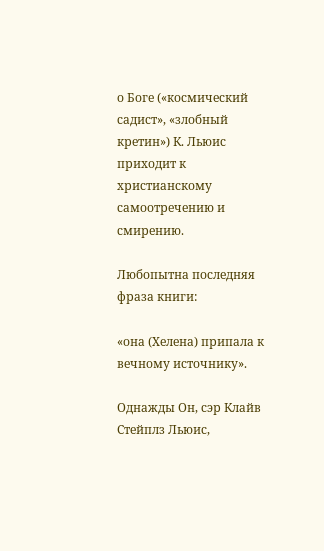о Боге («космический садист», «злобный кретин») К. Льюис приходит к христианскому самоотречению и смирению.

Любопытна последняя фраза книги:

«она (Хелена) припала к вечному источнику».

Однажды Он, сэр Клайв Стейплз Льюис,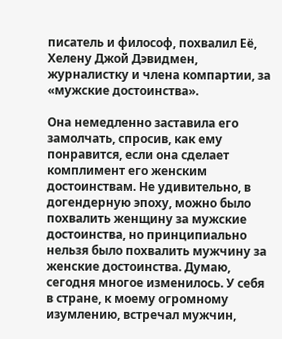писатель и философ, похвалил Её, Хелену Джой Дэвидмен, журналистку и члена компартии, за «мужские достоинства».

Она немедленно заставила его замолчать, спросив, как ему понравится, если она сделает комплимент его женским достоинствам. Не удивительно, в догендерную эпоху, можно было похвалить женщину за мужские достоинства, но принципиально нельзя было похвалить мужчину за женские достоинства. Думаю, сегодня многое изменилось. У себя в стране, к моему огромному изумлению, встречал мужчин,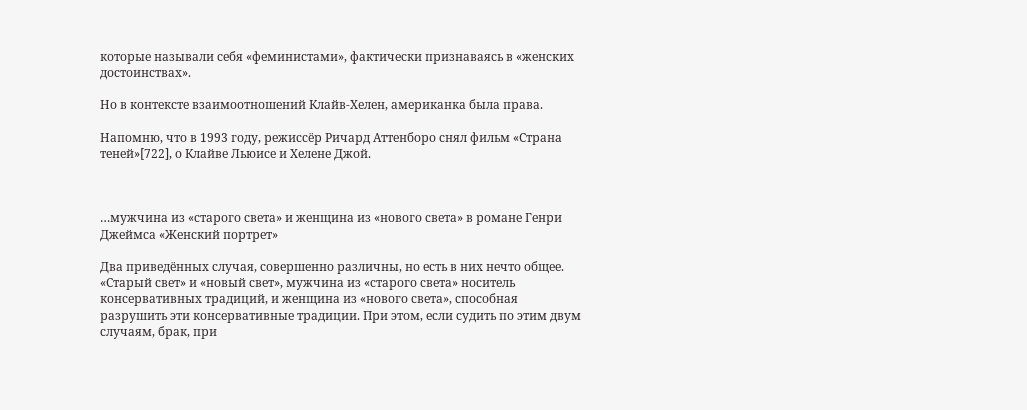которые называли себя «феминистами», фактически признаваясь в «женских достоинствах».

Но в контексте взаимоотношений Клайв-Хелен, американка была права.

Напомню, что в 1993 году, режиссёр Ричард Аттенборо снял фильм «Страна теней»[722], о Клайве Льюисе и Хелене Джой.



…мужчина из «старого света» и женщина из «нового света» в романе Генри Джеймса «Женский портрет»

Два приведённых случая, совершенно различны, но есть в них нечто общее. «Старый свет» и «новый свет», мужчина из «старого света» носитель консервативных традиций, и женщина из «нового света», способная разрушить эти консервативные традиции. При этом, если судить по этим двум случаям, брак, при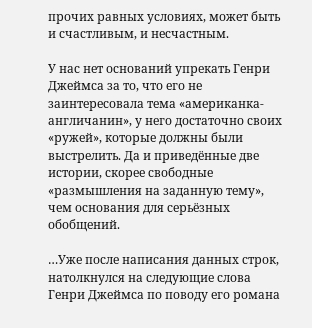прочих равных условиях, может быть и счастливым, и несчастным.

У нас нет оснований упрекать Генри Джеймса за то, что его не заинтересовала тема «американка-англичанин», у него достаточно своих «ружей», которые должны были выстрелить. Да и приведённые две истории, скорее свободные «размышления на заданную тему», чем основания для серьёзных обобщений.

…Уже после написания данных строк, натолкнулся на следующие слова Генри Джеймса по поводу его романа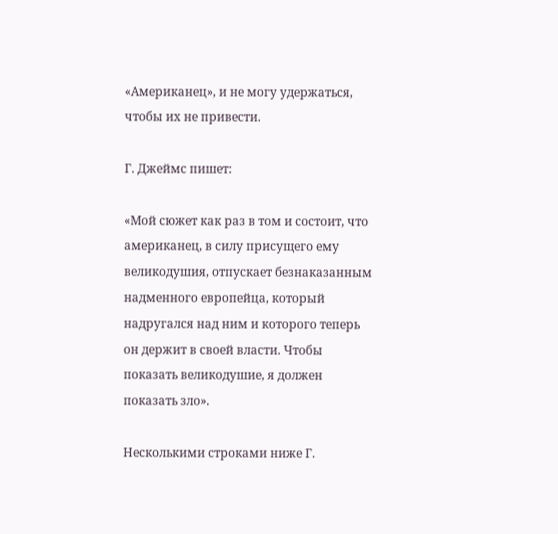«Американец», и не могу удержаться, чтобы их не привести.

Г. Джеймс пишет:

«Мой сюжет как раз в том и состоит, что американец, в силу присущего ему великодушия, отпускает безнаказанным надменного европейца, который надругался над ним и которого теперь он держит в своей власти. Чтобы показать великодушие, я должен показать зло».

Несколькими строками ниже Г.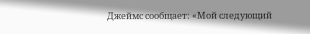Джеймс сообщает: «Мой следующий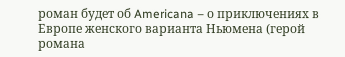роман будет об Americana – о приключениях в Европе женского варианта Ньюмена (герой романа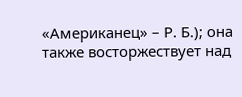«Американец» – Р. Б.); она также восторжествует над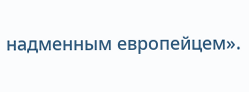надменным европейцем».